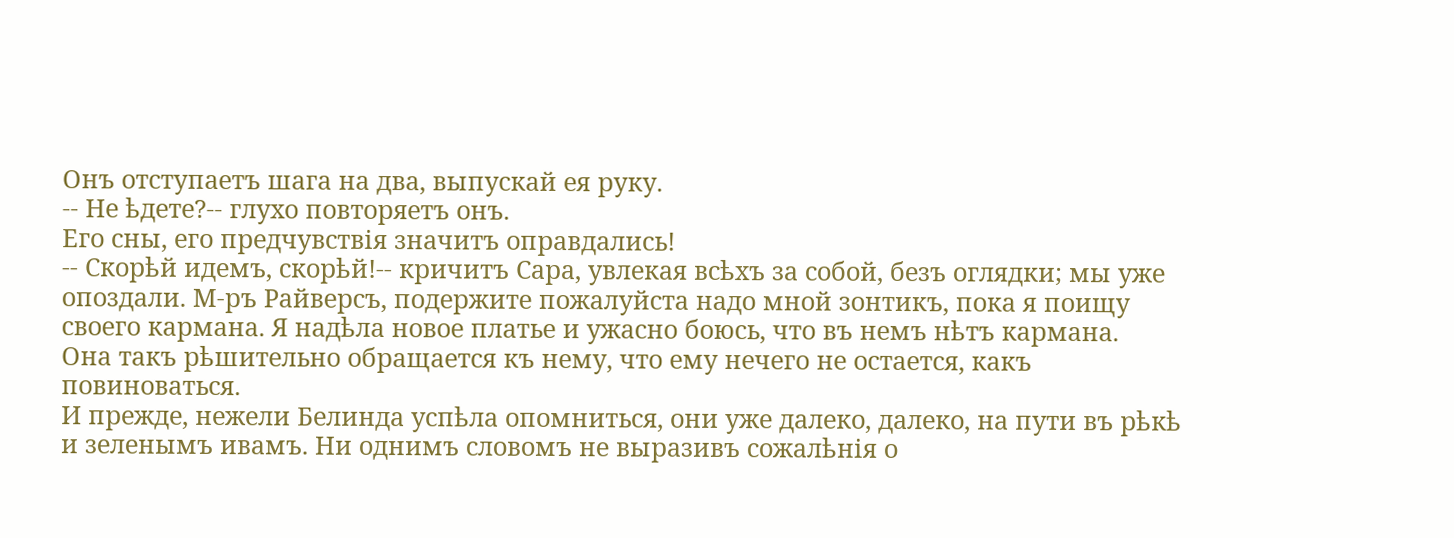Онъ отступаетъ шага на два, выпускай ея руку.
-- Не ѣдете?-- глухо повторяетъ онъ.
Его сны, его предчувствія значитъ оправдались!
-- Скорѣй идемъ, скорѣй!-- кричитъ Сара, увлекая всѣхъ за собой, безъ оглядки; мы уже опоздали. М-ръ Райверсъ, подержите пожалуйста надо мной зонтикъ, пока я поищу своего кармана. Я надѣла новое платье и ужасно боюсь, что въ немъ нѣтъ кармана.
Она такъ рѣшительно обращается къ нему, что ему нечего не остается, какъ повиноваться.
И прежде, нежели Белинда успѣла опомниться, они уже далеко, далеко, на пути въ рѣкѣ и зеленымъ ивамъ. Ни однимъ словомъ не выразивъ сожалѣнія о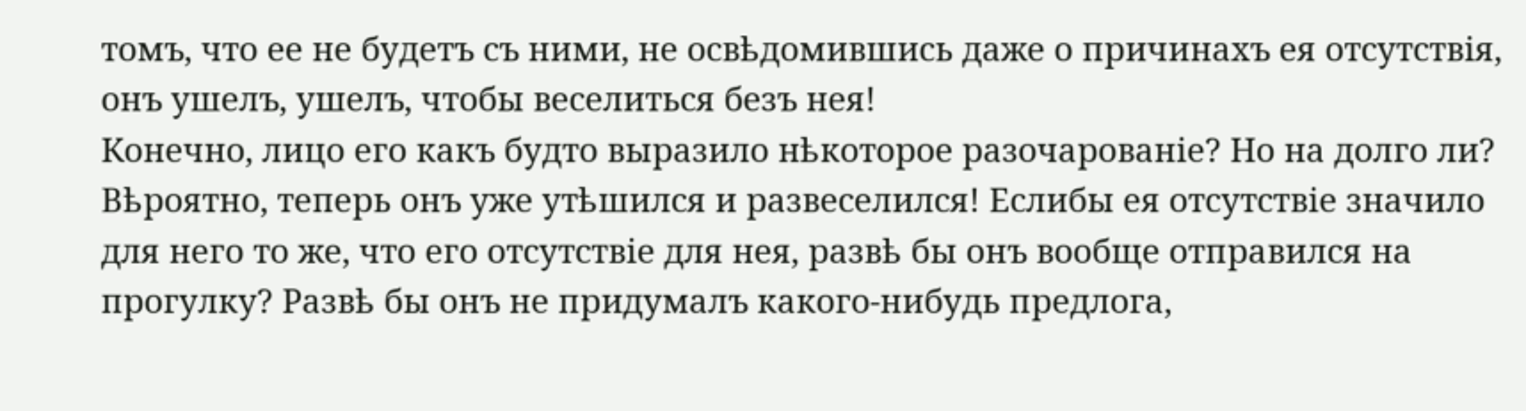томъ, что ее не будетъ съ ними, не освѣдомившись даже о причинахъ ея отсутствія, онъ ушелъ, ушелъ, чтобы веселиться безъ нея!
Конечно, лицо его какъ будто выразило нѣкоторое разочарованіе? Но на долго ли? Вѣроятно, теперь онъ уже утѣшился и развеселился! Еслибы ея отсутствіе значило для него то же, что его отсутствіе для нея, развѣ бы онъ вообще отправился на прогулку? Развѣ бы онъ не придумалъ какого-нибудь предлога,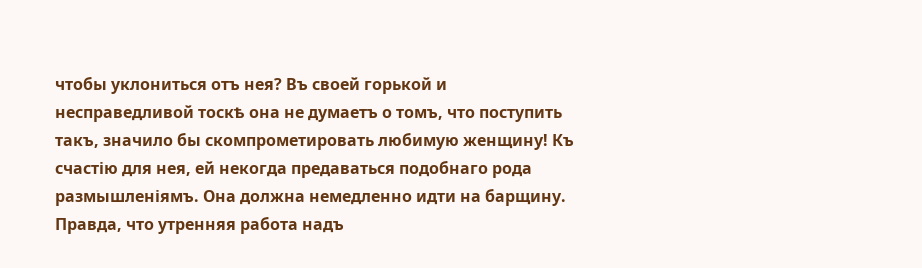чтобы уклониться отъ нея? Въ своей горькой и несправедливой тоскѣ она не думаетъ о томъ, что поступить такъ, значило бы скомпрометировать любимую женщину! Къ счастію для нея, ей некогда предаваться подобнаго рода размышленіямъ. Она должна немедленно идти на барщину. Правда, что утренняя работа надъ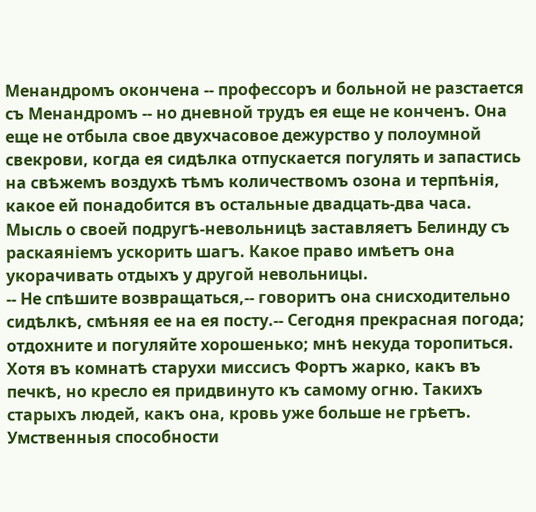Менандромъ окончена -- профессоръ и больной не разстается съ Менандромъ -- но дневной трудъ ея еще не конченъ. Она еще не отбыла свое двухчасовое дежурство у полоумной свекрови, когда ея сидѣлка отпускается погулять и запастись на свѣжемъ воздухѣ тѣмъ количествомъ озона и терпѣнія, какое ей понадобится въ остальные двадцать-два часа. Мысль о своей подругѣ-невольницѣ заставляетъ Белинду съ раскаяніемъ ускорить шагъ. Какое право имѣетъ она укорачивать отдыхъ у другой невольницы.
-- Не спѣшите возвращаться,-- говоритъ она снисходительно сидѣлкѣ, смѣняя ее на ея посту.-- Сегодня прекрасная погода; отдохните и погуляйте хорошенько; мнѣ некуда торопиться.
Хотя въ комнатѣ старухи миссисъ Фортъ жарко, какъ въ печкѣ, но кресло ея придвинуто къ самому огню. Такихъ старыхъ людей, какъ она, кровь уже больше не грѣетъ. Умственныя способности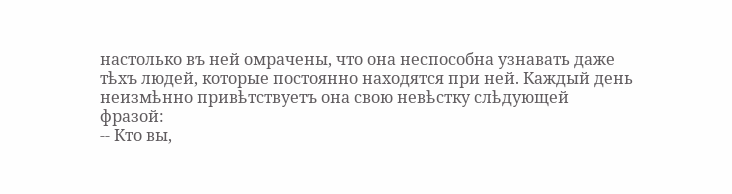настолько въ ней омрачены, что она неспособна узнавать даже тѣхъ людей, которые постоянно находятся при ней. Каждый день неизмѣнно привѣтствуетъ она свою невѣстку слѣдующей фразой:
-- Кто вы,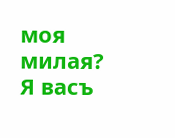моя милая? Я васъ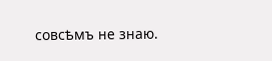совсѣмъ не знаю.